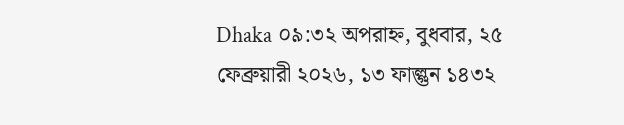Dhaka ০৯:৩২ অপরাহ্ন, বুধবার, ২৫ ফেব্রুয়ারী ২০২৬, ১৩ ফাল্গুন ১৪৩২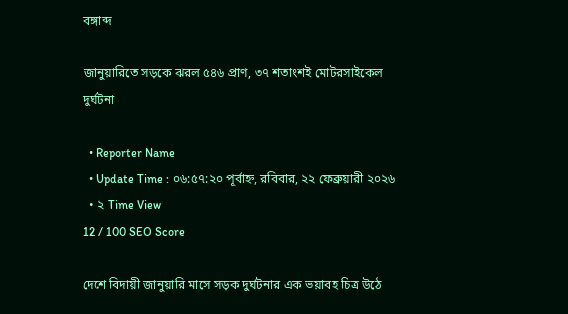বঙ্গাব্দ

জানুয়ারিতে সড়কে ঝরল ৫৪৬ প্রাণ, ৩৭ শতাংশই মোটরসাইকেল দুর্ঘটনা

  • Reporter Name
  • Update Time : ০৬:৫৭:২০ পূর্বাহ্ন, রবিবার, ২২ ফেব্রুয়ারী ২০২৬
  • ২ Time View
12 / 100 SEO Score

দেশে বিদায়ী জানুয়ারি মাসে সড়ক দুর্ঘটনার এক ভয়াবহ চিত্র উঠে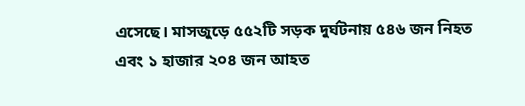এসেছে। মাসজুড়ে ৫৫২টি সড়ক দুর্ঘটনায় ৫৪৬ জন নিহত এবং ১ হাজার ২০৪ জন আহত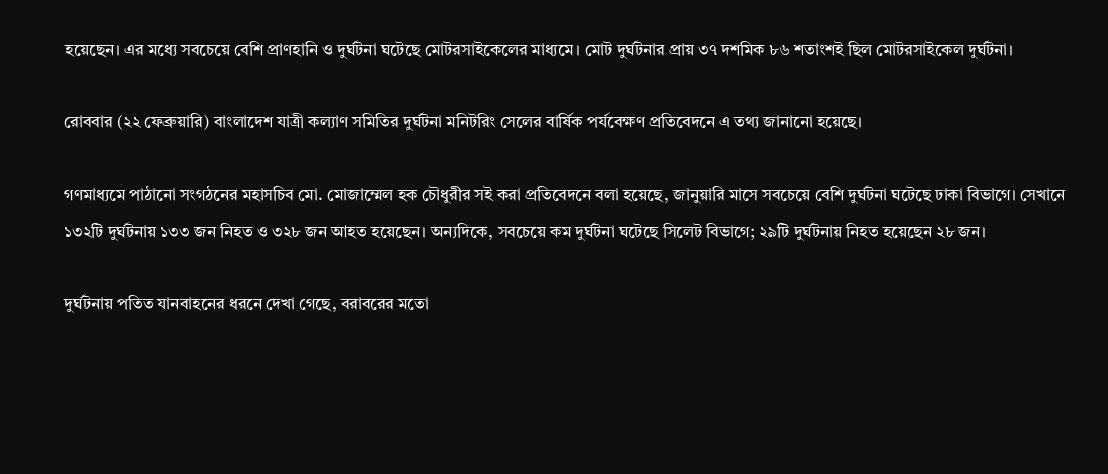হয়েছেন। এর মধ্যে সবচেয়ে বেশি প্রাণহানি ও দুর্ঘটনা ঘটেছে মোটরসাইকেলের মাধ্যমে। মোট দুর্ঘটনার প্রায় ৩৭ দশমিক ৮৬ শতাংশই ছিল মোটরসাইকেল দুর্ঘটনা।

রোববার (২২ ফেব্রুয়ারি) বাংলাদেশ যাত্রী কল্যাণ সমিতির দুর্ঘটনা মনিটরিং সেলের বার্ষিক পর্যবেক্ষণ প্রতিবেদনে এ তথ্য জানানো হয়েছে।

গণমাধ্যমে পাঠানো সংগঠনের মহাসচিব মো. মোজাম্মেল হক চৌধুরীর সই করা প্রতিবেদনে বলা হয়েছে, জানুয়ারি মাসে সবচেয়ে বেশি দুর্ঘটনা ঘটেছে ঢাকা বিভাগে। সেখানে ১৩২টি দুর্ঘটনায় ১৩৩ জন নিহত ও ৩২৮ জন আহত হয়েছেন। অন্যদিকে, সবচেয়ে কম দুর্ঘটনা ঘটেছে সিলেট বিভাগে; ২৯টি দুর্ঘটনায় নিহত হয়েছেন ২৮ জন।

দুর্ঘটনায় পতিত যানবাহনের ধরনে দেখা গেছে, বরাবরের মতো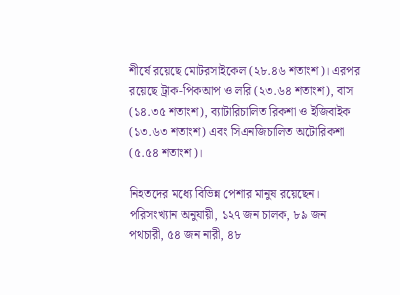শীর্ষে রয়েছে মোটরসাইকেল (২৮.৪৬ শতাংশ)। এরপর রয়েছে ট্রাক-পিকআপ ও লরি (২৩.৬৪ শতাংশ), বাস (১৪.৩৫ শতাংশ), ব্যাটারিচালিত রিকশা ও ইজিবাইক (১৩.৬৩ শতাংশ) এবং সিএনজিচালিত অটোরিকশা (৫.৫৪ শতাংশ)।

নিহতদের মধ্যে বিভিন্ন পেশার মানুষ রয়েছেন। পরিসংখ্যান অনুযায়ী, ১২৭ জন চালক, ৮৯ জন পথচারী, ৫৪ জন নারী, ৪৮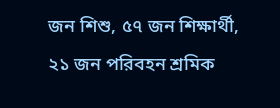জন শিশু, ৫৭ জন শিক্ষার্থী, ২১ জন পরিবহন শ্রমিক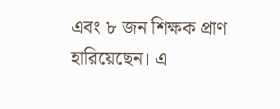এবং ৮ জন শিক্ষক প্রাণ হারিয়েছেন। এ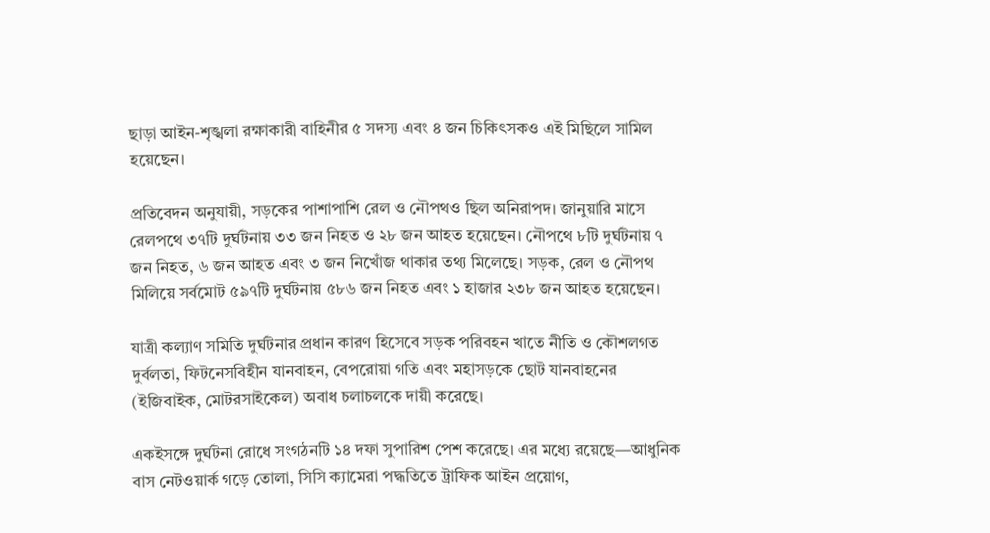ছাড়া আইন-শৃঙ্খলা রক্ষাকারী বাহিনীর ৫ সদস্য এবং ৪ জন চিকিৎসকও এই মিছিলে সামিল হয়েছেন।

প্রতিবেদন অনুযায়ী, সড়কের পাশাপাশি রেল ও নৌপথও ছিল অনিরাপদ। জানুয়ারি মাসে রেলপথে ৩৭টি দুর্ঘটনায় ৩৩ জন নিহত ও ২৮ জন আহত হয়েছেন। নৌপথে ৮টি দুর্ঘটনায় ৭ জন নিহত, ৬ জন আহত এবং ৩ জন নিখোঁজ থাকার তথ্য মিলেছে। সড়ক, রেল ও নৌপথ মিলিয়ে সর্বমোট ৫৯৭টি দুর্ঘটনায় ৫৮৬ জন নিহত এবং ১ হাজার ২৩৮ জন আহত হয়েছেন।

যাত্রী কল্যাণ সমিতি দুর্ঘটনার প্রধান কারণ হিসেবে সড়ক পরিবহন খাতে নীতি ও কৌশলগত দুর্বলতা, ফিটনেসবিহীন যানবাহন, বেপরোয়া গতি এবং মহাসড়কে ছোট যানবাহনের (ইজিবাইক, মোটরসাইকেল) অবাধ চলাচলকে দায়ী করেছে।

একইসঙ্গে দুর্ঘটনা রোধে সংগঠনটি ১৪ দফা সুপারিশ পেশ করেছে। এর মধ্যে রয়েছে—আধুনিক বাস নেটওয়ার্ক গড়ে তোলা, সিসি ক্যামেরা পদ্ধতিতে ট্রাফিক আইন প্রয়োগ,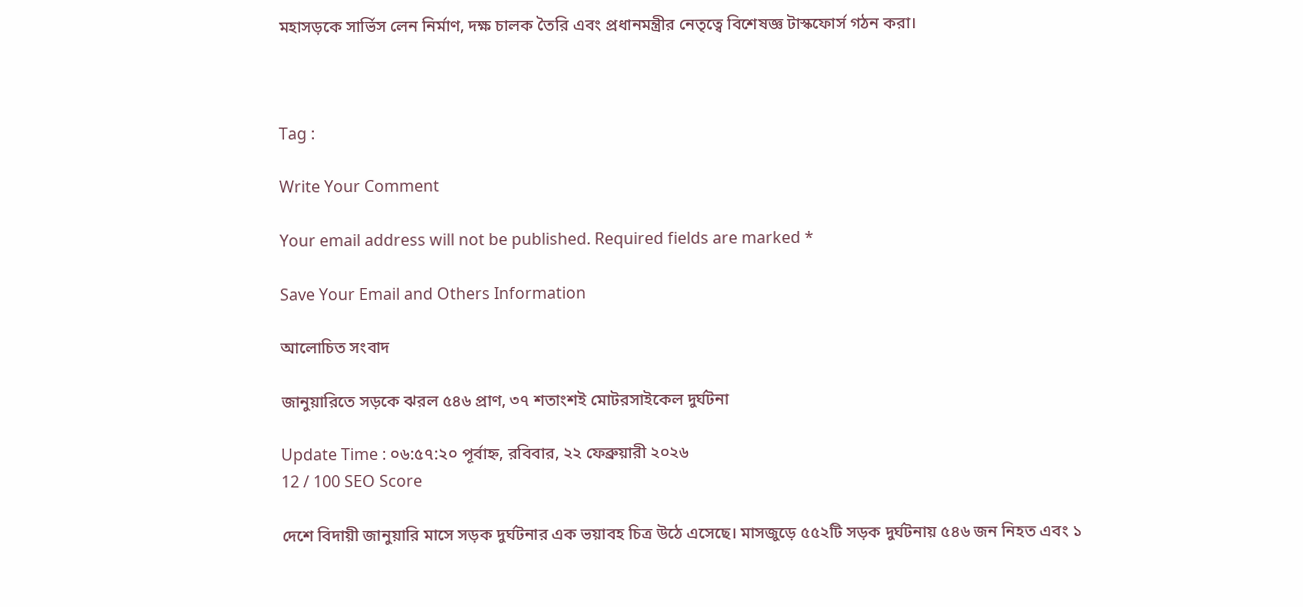মহাসড়কে সার্ভিস লেন নির্মাণ, দক্ষ চালক তৈরি এবং প্রধানমন্ত্রীর নেতৃত্বে বিশেষজ্ঞ টাস্কফোর্স গঠন করা।



Tag :

Write Your Comment

Your email address will not be published. Required fields are marked *

Save Your Email and Others Information

আলোচিত সংবাদ

জানুয়ারিতে সড়কে ঝরল ৫৪৬ প্রাণ, ৩৭ শতাংশই মোটরসাইকেল দুর্ঘটনা

Update Time : ০৬:৫৭:২০ পূর্বাহ্ন, রবিবার, ২২ ফেব্রুয়ারী ২০২৬
12 / 100 SEO Score

দেশে বিদায়ী জানুয়ারি মাসে সড়ক দুর্ঘটনার এক ভয়াবহ চিত্র উঠে এসেছে। মাসজুড়ে ৫৫২টি সড়ক দুর্ঘটনায় ৫৪৬ জন নিহত এবং ১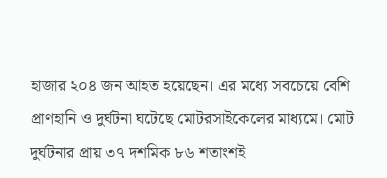হাজার ২০৪ জন আহত হয়েছেন। এর মধ্যে সবচেয়ে বেশি প্রাণহানি ও দুর্ঘটনা ঘটেছে মোটরসাইকেলের মাধ্যমে। মোট দুর্ঘটনার প্রায় ৩৭ দশমিক ৮৬ শতাংশই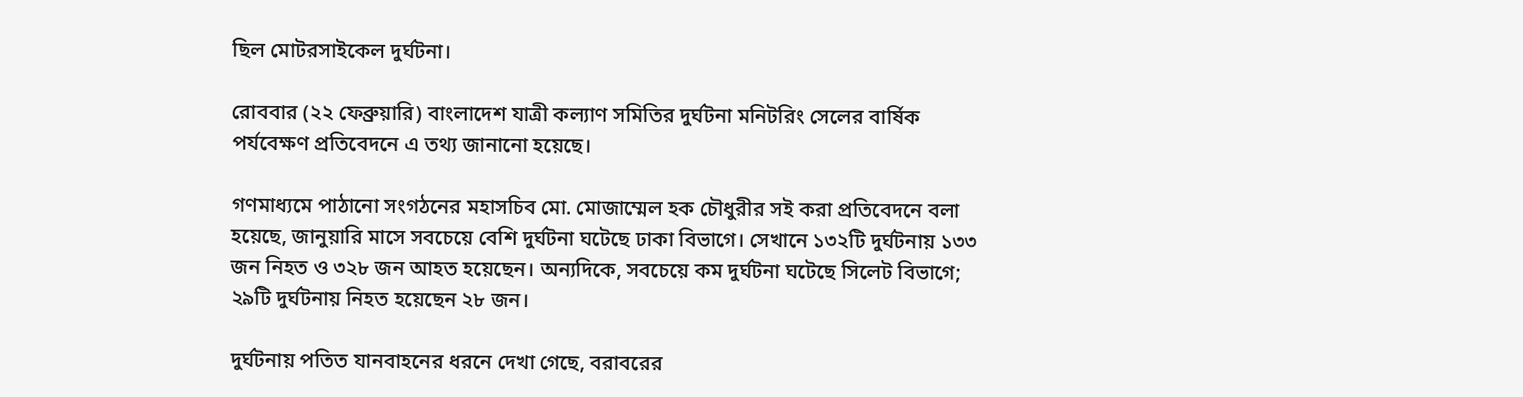ছিল মোটরসাইকেল দুর্ঘটনা।

রোববার (২২ ফেব্রুয়ারি) বাংলাদেশ যাত্রী কল্যাণ সমিতির দুর্ঘটনা মনিটরিং সেলের বার্ষিক পর্যবেক্ষণ প্রতিবেদনে এ তথ্য জানানো হয়েছে।

গণমাধ্যমে পাঠানো সংগঠনের মহাসচিব মো. মোজাম্মেল হক চৌধুরীর সই করা প্রতিবেদনে বলা হয়েছে, জানুয়ারি মাসে সবচেয়ে বেশি দুর্ঘটনা ঘটেছে ঢাকা বিভাগে। সেখানে ১৩২টি দুর্ঘটনায় ১৩৩ জন নিহত ও ৩২৮ জন আহত হয়েছেন। অন্যদিকে, সবচেয়ে কম দুর্ঘটনা ঘটেছে সিলেট বিভাগে; ২৯টি দুর্ঘটনায় নিহত হয়েছেন ২৮ জন।

দুর্ঘটনায় পতিত যানবাহনের ধরনে দেখা গেছে, বরাবরের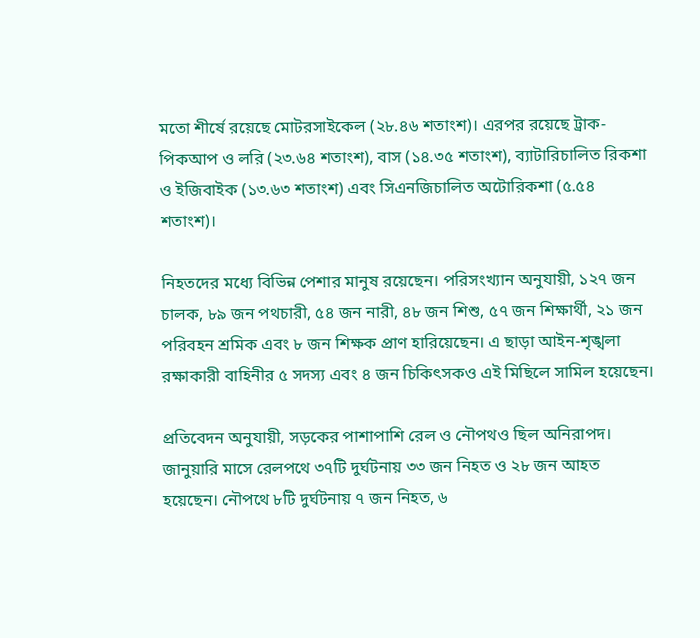মতো শীর্ষে রয়েছে মোটরসাইকেল (২৮.৪৬ শতাংশ)। এরপর রয়েছে ট্রাক-পিকআপ ও লরি (২৩.৬৪ শতাংশ), বাস (১৪.৩৫ শতাংশ), ব্যাটারিচালিত রিকশা ও ইজিবাইক (১৩.৬৩ শতাংশ) এবং সিএনজিচালিত অটোরিকশা (৫.৫৪ শতাংশ)।

নিহতদের মধ্যে বিভিন্ন পেশার মানুষ রয়েছেন। পরিসংখ্যান অনুযায়ী, ১২৭ জন চালক, ৮৯ জন পথচারী, ৫৪ জন নারী, ৪৮ জন শিশু, ৫৭ জন শিক্ষার্থী, ২১ জন পরিবহন শ্রমিক এবং ৮ জন শিক্ষক প্রাণ হারিয়েছেন। এ ছাড়া আইন-শৃঙ্খলা রক্ষাকারী বাহিনীর ৫ সদস্য এবং ৪ জন চিকিৎসকও এই মিছিলে সামিল হয়েছেন।

প্রতিবেদন অনুযায়ী, সড়কের পাশাপাশি রেল ও নৌপথও ছিল অনিরাপদ। জানুয়ারি মাসে রেলপথে ৩৭টি দুর্ঘটনায় ৩৩ জন নিহত ও ২৮ জন আহত হয়েছেন। নৌপথে ৮টি দুর্ঘটনায় ৭ জন নিহত, ৬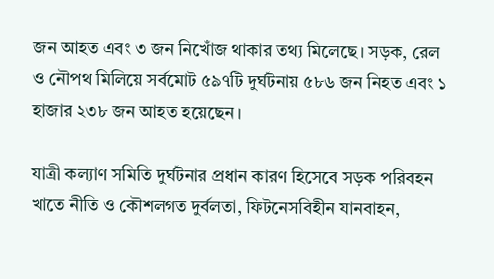জন আহত এবং ৩ জন নিখোঁজ থাকার তথ্য মিলেছে। সড়ক, রেল ও নৌপথ মিলিয়ে সর্বমোট ৫৯৭টি দুর্ঘটনায় ৫৮৬ জন নিহত এবং ১ হাজার ২৩৮ জন আহত হয়েছেন।

যাত্রী কল্যাণ সমিতি দুর্ঘটনার প্রধান কারণ হিসেবে সড়ক পরিবহন খাতে নীতি ও কৌশলগত দুর্বলতা, ফিটনেসবিহীন যানবাহন,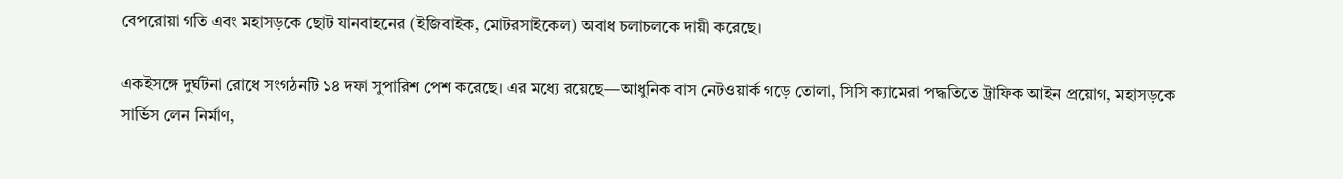বেপরোয়া গতি এবং মহাসড়কে ছোট যানবাহনের (ইজিবাইক, মোটরসাইকেল) অবাধ চলাচলকে দায়ী করেছে।

একইসঙ্গে দুর্ঘটনা রোধে সংগঠনটি ১৪ দফা সুপারিশ পেশ করেছে। এর মধ্যে রয়েছে—আধুনিক বাস নেটওয়ার্ক গড়ে তোলা, সিসি ক্যামেরা পদ্ধতিতে ট্রাফিক আইন প্রয়োগ, মহাসড়কে সার্ভিস লেন নির্মাণ,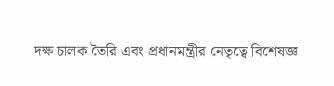দক্ষ চালক তৈরি এবং প্রধানমন্ত্রীর নেতৃত্বে বিশেষজ্ঞ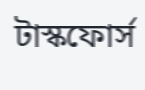টাস্কফোর্স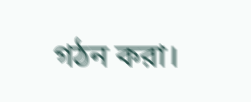গঠন করা।